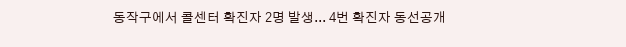동작구에서 콜센터 확진자 2명 발생... 4번 확진자 동선공개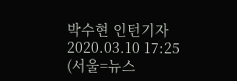박수현 인턴기자
2020.03.10 17:25
(서울=뉴스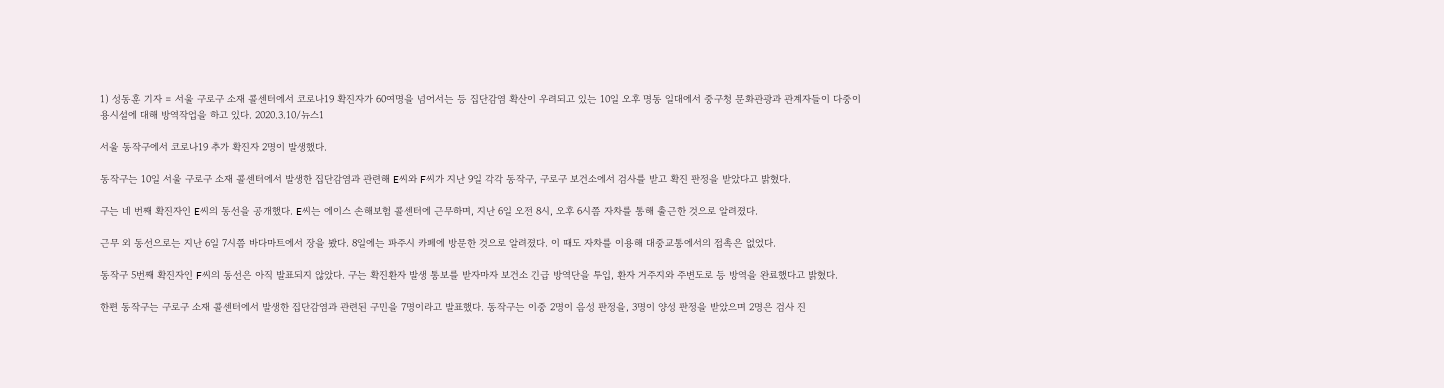1) 성동훈 기자 = 서울 구로구 소재 콜센터에서 코로나19 확진자가 60여명을 넘어서는 등 집단감염 확산이 우려되고 있는 10일 오후 명동 일대에서 중구청 문화관광과 관계자들이 다중이용시설에 대해 방역작업을 하고 있다. 2020.3.10/뉴스1

서울 동작구에서 코로나19 추가 확진자 2명이 발생했다.

동작구는 10일 서울 구로구 소재 콜센터에서 발생한 집단감염과 관련해 E씨와 F씨가 지난 9일 각각 동작구, 구로구 보건소에서 검사를 받고 확진 판정을 받았다고 밝혔다.

구는 네 번째 확진자인 E씨의 동선을 공개했다. E씨는 에이스 손해보험 콜센터에 근무하며, 지난 6일 오전 8시, 오후 6시쯤 자차를 통해 출근한 것으로 알려졌다.

근무 외 동선으로는 지난 6일 7시쯤 바다마트에서 장을 봤다. 8일에는 파주시 카페에 방문한 것으로 알려졌다. 이 때도 자차를 이용해 대중교통에서의 접촉은 없었다.

동작구 5번째 확진자인 F씨의 동선은 아직 발표되지 않았다. 구는 확진환자 발생 통보를 받자마자 보건소 긴급 방역단을 투입, 환자 거주지와 주변도로 등 방역을 완료했다고 밝혔다.

한편 동작구는 구로구 소재 콜센터에서 발생한 집단감염과 관련된 구민을 7명이라고 발표했다. 동작구는 이중 2명이 음성 판정을, 3명이 양성 판정을 받았으며 2명은 검사 진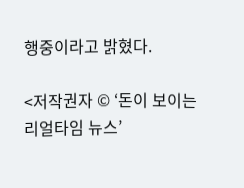행중이라고 밝혔다.

<저작권자 © ‘돈이 보이는 리얼타임 뉴스’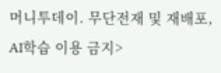머니투데이. 무단전재 및 재배포, AI학습 이용 금지>